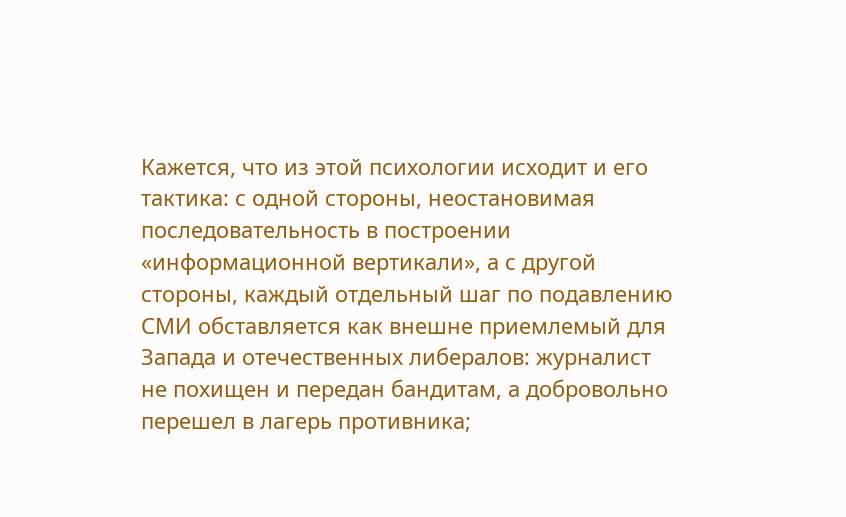Кажется, что из этой психологии исходит и его тактика: с одной стороны, неостановимая последовательность в построении «информационной вертикали», а с другой стороны, каждый отдельный шаг по подавлению СМИ обставляется как внешне приемлемый для Запада и отечественных либералов: журналист не похищен и передан бандитам, а добровольно перешел в лагерь противника;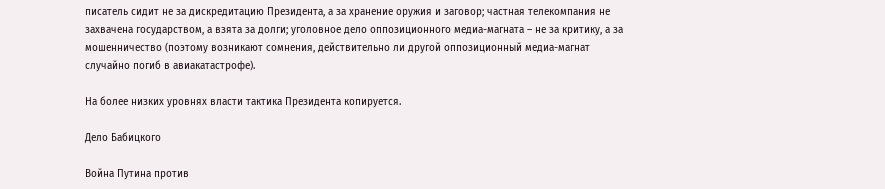писатель сидит не за дискредитацию Президента, а за хранение оружия и заговор; частная телекомпания не захвачена государством, а взята за долги; уголовное дело оппозиционного медиа-магната – не за критику, а за мошенничество (поэтому возникают сомнения, действительно ли другой оппозиционный медиа-магнат случайно погиб в авиакатастрофе).

На более низких уровнях власти тактика Президента копируется.

Дело Бабицкого

Война Путина против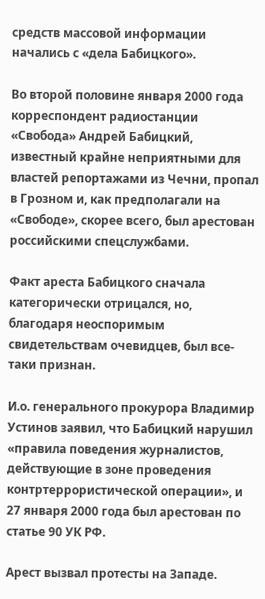средств массовой информации начались с «дела Бабицкого».

Во второй половине января 2000 года корреспондент радиостанции «Свобода» Андрей Бабицкий, известный крайне неприятными для властей репортажами из Чечни, пропал в Грозном и, как предполагали на «Свободе», скорее всего, был арестован российскими спецслужбами.

Факт ареста Бабицкого сначала категорически отрицался, но, благодаря неоспоримым свидетельствам очевидцев, был все-таки признан.

И.о. генерального прокурора Владимир Устинов заявил, что Бабицкий нарушил «правила поведения журналистов, действующие в зоне проведения контртеррористической операции», и 27 января 2000 года был арестован по статье 90 УК РФ.

Арест вызвал протесты на Западе.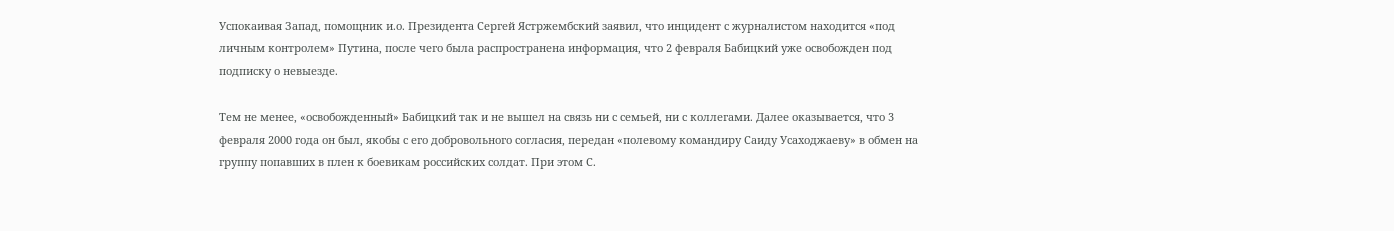Успокаивая Запад, помощник и.о. Президента Сергей Ястржембский заявил, что инцидент с журналистом находится «под личным контролем» Путина, после чего была распространена информация, что 2 февраля Бабицкий уже освобожден под подписку о невыезде.

Тем не менее, «освобожденный» Бабицкий так и не вышел на связь ни с семьей, ни с коллегами. Далее оказывается, что 3 февраля 2000 года он был, якобы с его добровольного согласия, передан «полевому командиру Саиду Усаходжаеву» в обмен на группу попавших в плен к боевикам российских солдат. При этом С.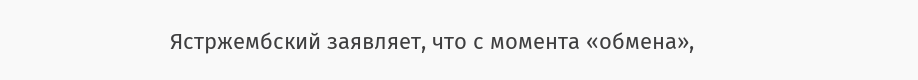Ястржембский заявляет, что с момента «обмена»,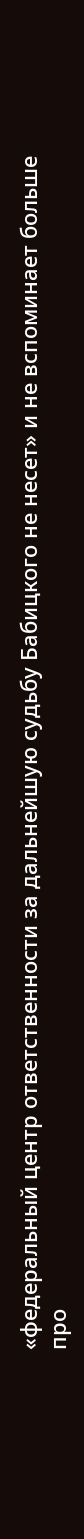«федеральный центр ответственности за дальнейшую судьбу Бабицкого не несет» и не вспоминает больше про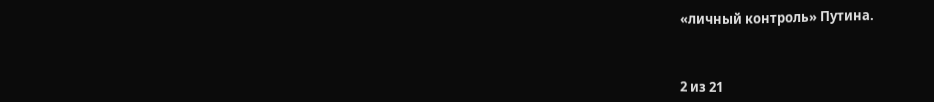«личный контроль» Путина.



2 из 21